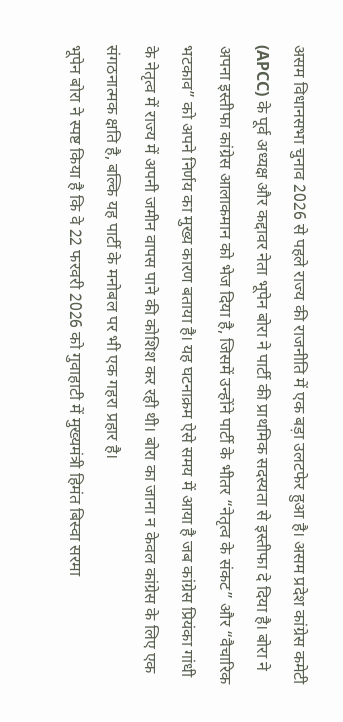असम विधानसभा चुनाव 2026 से पहले राज्य की राजनीति में एक बड़ा उलटफेर हुआ है। असम प्रदेश कांग्रेस कमेटी (APCC) के पूर्व अध्यक्ष और कद्दावर नेता भूपेन बोरा ने पार्टी की प्राथमिक सदस्यता से इस्तीफा दे दिया है। बोरा ने अपना इस्तीफा कांग्रेस आलाकमान को भेज दिया है, जिसमें उन्होंने पार्टी के भीतर “नेतृत्व के संकट” और “वैचारिक भटकाव” को अपने निर्णय का मुख्य कारण बताया है। यह घटनाक्रम ऐसे समय में आया है जब कांग्रेस प्रियंका गांधी के नेतृत्व में राज्य में अपनी जमीन वापस पाने की कोशिश कर रही थी। बोरा का जाना न केवल कांग्रेस के लिए एक संगठनात्मक क्षति है, बल्कि यह पार्टी के मनोबल पर भी एक गहरा प्रहार है।
भूपेन बोरा ने स्पष्ट किया है कि वे 22 फरवरी 2026 को गुवाहाटी में मुख्यमंत्री हिमंत बिस्वा सरमा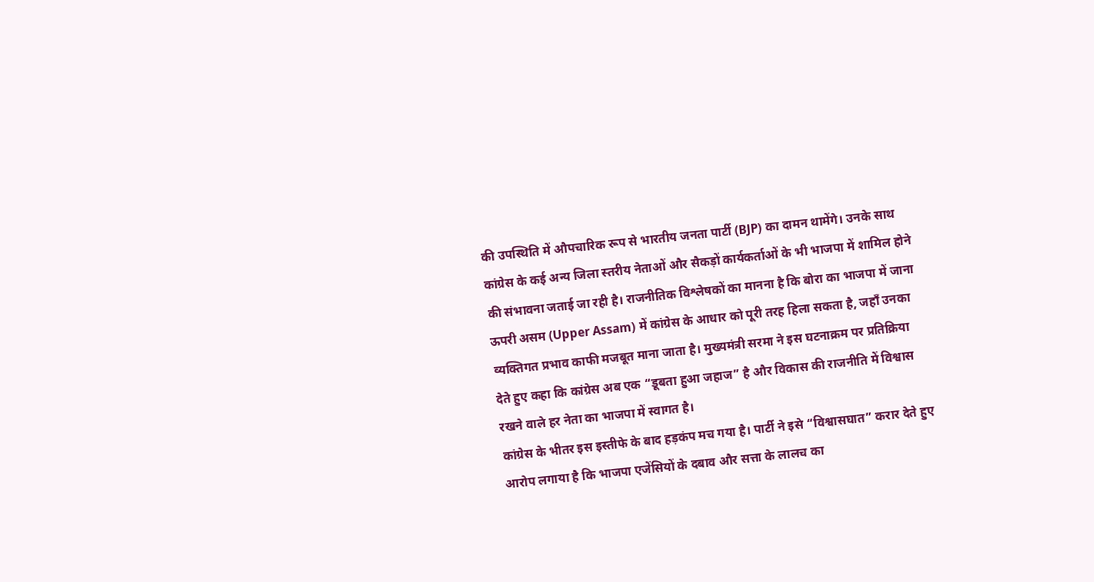की उपस्थिति में औपचारिक रूप से भारतीय जनता पार्टी (BJP) का दामन थामेंगे। उनके साथ कांग्रेस के कई अन्य जिला स्तरीय नेताओं और सैकड़ों कार्यकर्ताओं के भी भाजपा में शामिल होने की संभावना जताई जा रही है। राजनीतिक विश्लेषकों का मानना है कि बोरा का भाजपा में जाना ऊपरी असम (Upper Assam) में कांग्रेस के आधार को पूरी तरह हिला सकता है, जहाँ उनका व्यक्तिगत प्रभाव काफी मजबूत माना जाता है। मुख्यमंत्री सरमा ने इस घटनाक्रम पर प्रतिक्रिया देते हुए कहा कि कांग्रेस अब एक “डूबता हुआ जहाज” है और विकास की राजनीति में विश्वास रखने वाले हर नेता का भाजपा में स्वागत है।
कांग्रेस के भीतर इस इस्तीफे के बाद हड़कंप मच गया है। पार्टी ने इसे “विश्वासघात” करार देते हुए आरोप लगाया है कि भाजपा एजेंसियों के दबाव और सत्ता के लालच का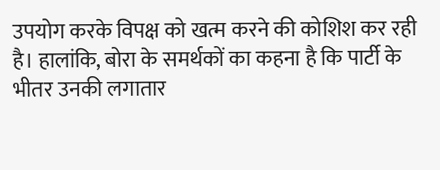उपयोग करके विपक्ष को खत्म करने की कोशिश कर रही है। हालांकि, बोरा के समर्थकों का कहना है कि पार्टी के भीतर उनकी लगातार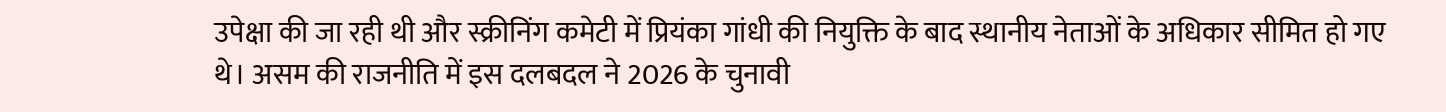उपेक्षा की जा रही थी और स्क्रीनिंग कमेटी में प्रियंका गांधी की नियुक्ति के बाद स्थानीय नेताओं के अधिकार सीमित हो गए थे। असम की राजनीति में इस दलबदल ने 2026 के चुनावी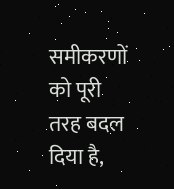समीकरणों को पूरी तरह बदल दिया है,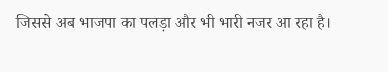जिससे अब भाजपा का पलड़ा और भी भारी नजर आ रहा है।